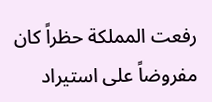رفعت المملكة حظراً كان مفروضاً على استيراد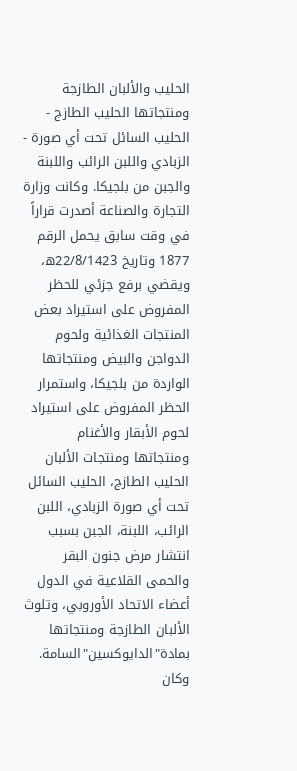الحليب والألبان الطازجة ومنتجاتها الحليب الطازج - الحليب السائل تحت أي صورة - الزبادي واللبن الرائب واللبنة والجبن من بلجيكا. وكانت وزارة التجارة والصناعة أصدرت قراراً في وقت سابق يحمل الرقم 1877 وتاريخ 22/8/1423ه، ويقضي برفع جزئي للحظر المفروض على استيراد بعض المنتجات الغذائية ولحوم الدواجن والبيض ومنتجاتها الواردة من بلجيكا، واستمرار الحظر المفروض على استيراد لحوم الأبقار والأغنام ومنتجاتها ومنتجات الألبان الحليب الطازج، الحليب السائل تحت أي صورة الزبادي، اللبن الرائب، اللبنة، الجبن بسبب انتشار مرض جنون البقر والحمى القلاعية في الدول أعضاء الاتحاد الأوروبي، وتلوث الألبان الطازجة ومنتجاتها بمادة"الدايوكسين"السامة. وكان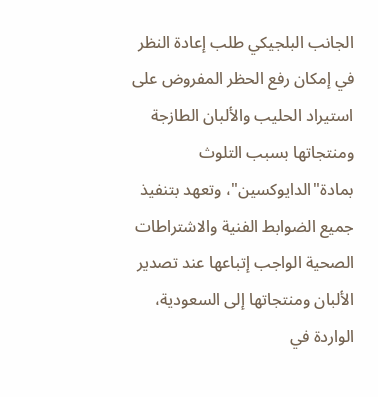الجانب البلجيكي طلب إعادة النظر في إمكان رفع الحظر المفروض على استيراد الحليب والألبان الطازجة ومنتجاتها بسبب التلوث بمادة"الدايوكسين"، وتعهد بتنفيذ جميع الضوابط الفنية والاشتراطات الصحية الواجب إتباعها عند تصدير الألبان ومنتجاتها إلى السعودية، الواردة في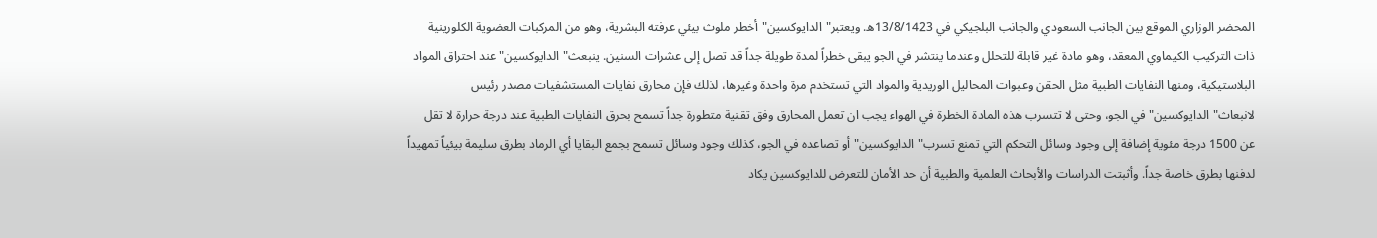المحضر الوزاري الموقع بين الجانب السعودي والجانب البلجيكي في 13/8/1423ه. ويعتبر"الدايوكسين"أخطر ملوث بيئي عرفته البشرية، وهو من المركبات العضوية الكلورينية ذات التركيب الكيماوي المعقد، وهو مادة غير قابلة للتحلل وعندما ينتشر في الجو يبقى خطراً لمدة طويلة جداً قد تصل إلى عشرات السنين. ينبعث"الدايوكسين"عند احتراق المواد البلاستيكية، ومنها النفايات الطبية مثل الحقن وعبوات المحاليل الوريدية والمواد التي تستخدم مرة واحدة وغيرها، لذلك فإن محارق نفايات المستشفيات مصدر رئيس لانبعاث"الدايوكسين"في الجو، وحتى لا تتسرب هذه المادة الخطرة في الهواء يجب ان تعمل المحارق وفق تقنية متطورة جداً تسمح بحرق النفايات الطبية عند درجة حرارة لا تقل عن 1500 درجة مئوية إضافة إلى وجود وسائل التحكم التي تمنع تسرب"الدايوكسين"أو تصاعده في الجو، كذلك وجود وسائل تسمح بجمع البقايا أي الرماد بطرق سليمة بيئياً تمهيداً لدفنها بطرق خاصة جداً. وأثبتت الدراسات والأبحاث العلمية والطبية أن حد الأمان للتعرض للدايوكسين يكاد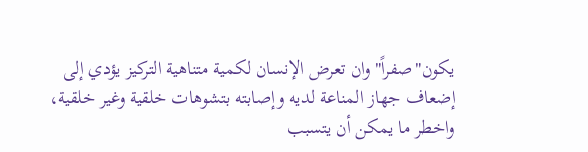يكون"صفراً"وان تعرض الإنسان لكمية متناهية التركيز يؤدي إلى إضعاف جهاز المناعة لديه وإصابته بتشوهات خلقية وغير خلقية، واخطر ما يمكن أن يتسبب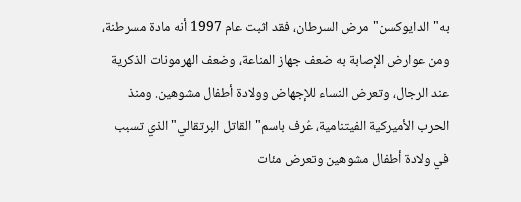به"الدايوكسن"مرض السرطان، فقد اثبت عام 1997 أنه مادة مسرطنة، ومن عوارض الإصابة به ضعف جهاز المناعة، وضعف الهرمونات الذكرية عند الرجال، وتعرض النساء للإجهاض وولادة أطفال مشوهين. ومنذ الحرب الأميركية الفيتنامية، عُرف باسم"القاتل البرتقالي"الذي تسبب في ولادة أطفال مشوهين وتعرض مئات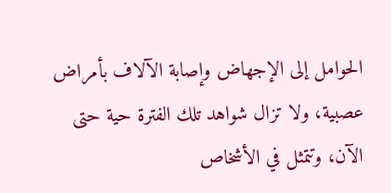الحوامل إلى الإجهاض وإصابة الآلاف بأمراض عصبية، ولا تزال شواهد تلك الفترة حية حتى الآن، وتتمثل في الأشخاص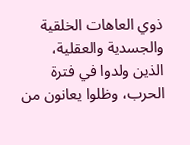ذوي العاهات الخلقية والجسدية والعقلية، الذين ولدوا في فترة الحرب، وظلوا يعانون من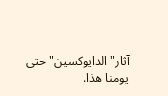آثار"الدايوكسين"حتى يومنا هذا.